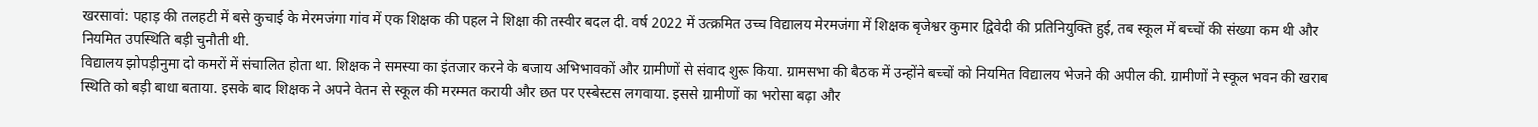खरसावां: पहाड़ की तलहटी में बसे कुचाई के मेरमजंगा गांव में एक शिक्षक की पहल ने शिक्षा की तस्वीर बदल दी. वर्ष 2022 में उत्क्रमित उच्च विद्यालय मेरमजंगा में शिक्षक बृजेश्वर कुमार द्विवेदी की प्रतिनियुक्ति हुई, तब स्कूल में बच्चों की संख्या कम थी और नियमित उपस्थिति बड़ी चुनौती थी.
विद्यालय झोपड़ीनुमा दो कमरों में संचालित होता था. शिक्षक ने समस्या का इंतजार करने के बजाय अभिभावकों और ग्रामीणों से संवाद शुरू किया. ग्रामसभा की बैठक में उन्होंने बच्चों को नियमित विद्यालय भेजने की अपील की. ग्रामीणों ने स्कूल भवन की खराब स्थिति को बड़ी बाधा बताया. इसके बाद शिक्षक ने अपने वेतन से स्कूल की मरम्मत करायी और छत पर एस्बेस्टस लगवाया. इससे ग्रामीणों का भरोसा बढ़ा और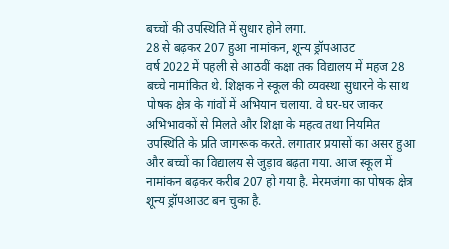बच्चों की उपस्थिति में सुधार होने लगा.
28 से बढ़कर 207 हुआ नामांकन, शून्य ड्रॉपआउट
वर्ष 2022 में पहली से आठवीं कक्षा तक विद्यालय में महज 28 बच्चे नामांकित थे. शिक्षक ने स्कूल की व्यवस्था सुधारने के साथ पोषक क्षेत्र के गांवों में अभियान चलाया. वे घर-घर जाकर अभिभावकों से मिलते और शिक्षा के महत्व तथा नियमित उपस्थिति के प्रति जागरूक करते. लगातार प्रयासों का असर हुआ और बच्चों का विद्यालय से जुड़ाव बढ़ता गया. आज स्कूल में नामांकन बढ़कर करीब 207 हो गया है. मेरमजंगा का पोषक क्षेत्र शून्य ड्रॉपआउट बन चुका है.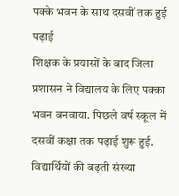पक्के भवन के साथ दसवीं तक हुई पढ़ाई
शिक्षक के प्रयासों के बाद जिला प्रशासन ने विद्यालय के लिए पक्का भवन बनवाया. पिछले वर्ष स्कूल में दसवीं कक्षा तक पढ़ाई शुरू हुई. विद्यार्थियों की बढ़ती संख्या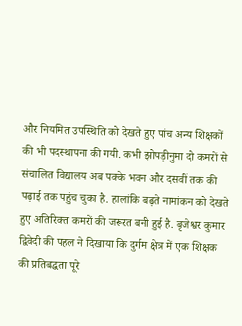और नियमित उपस्थिति को देखते हुए पांच अन्य शिक्षकों की भी पदस्थापना की गयी. कभी झोपड़ीनुमा दो कमरों से संचालित विद्यालय अब पक्के भवन और दसवीं तक की पढ़ाई तक पहुंच चुका है. हालांकि बढ़ते नामांकन को देखते हुए अतिरिक्त कमरों की जरूरत बनी हुई है. बृजेश्वर कुमार द्विवेदी की पहल ने दिखाया कि दुर्गम क्षेत्र में एक शिक्षक की प्रतिबद्धता पूरे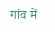गांव में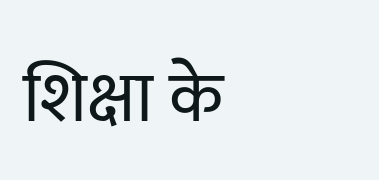शिक्षा के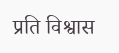प्रति विश्वास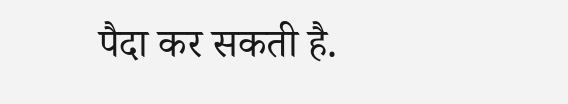पैदा कर सकती है.